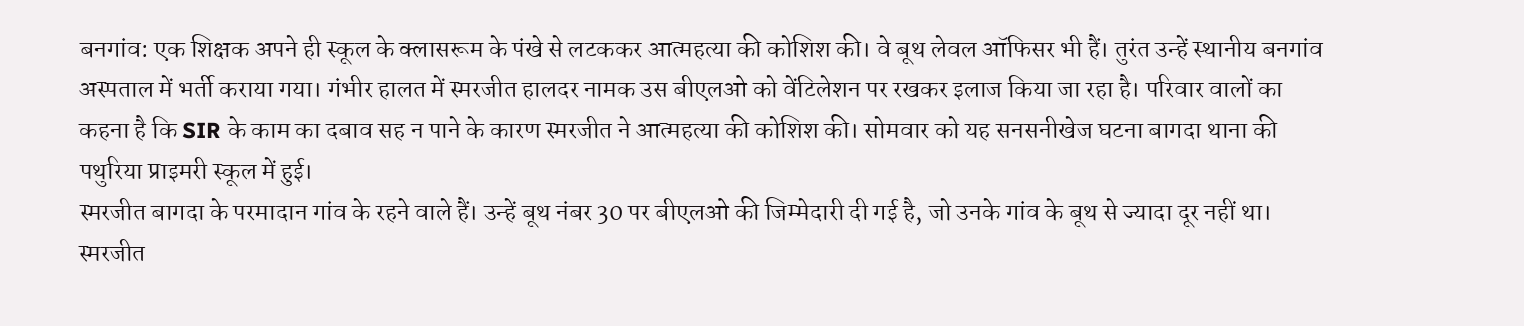बनगांव: एक शिक्षक अपने ही स्कूल के क्लासरूम के पंखे से लटककर आत्महत्या की कोशिश की। वे बूथ लेवल ऑफिसर भी हैं। तुरंत उन्हें स्थानीय बनगांव अस्पताल में भर्ती कराया गया। गंभीर हालत में स्मरजीत हालदर नामक उस बीएलओ को वेंटिलेशन पर रखकर इलाज किया जा रहा है। परिवार वालों का कहना है कि SIR के काम का दबाव सह न पाने के कारण स्मरजीत ने आत्महत्या की कोशिश की। सोमवार को यह सनसनीखेज घटना बागदा थाना की पथुरिया प्राइमरी स्कूल में हुई।
स्मरजीत बागदा के परमादान गांव के रहने वाले हैं। उन्हें बूथ नंबर 30 पर बीएलओ की जिम्मेदारी दी गई है, जो उनके गांव के बूथ से ज्यादा दूर नहीं था। स्मरजीत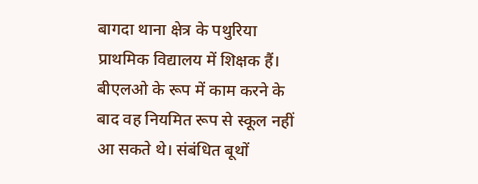बागदा थाना क्षेत्र के पथुरिया प्राथमिक विद्यालय में शिक्षक हैं। बीएलओ के रूप में काम करने के बाद वह नियमित रूप से स्कूल नहीं आ सकते थे। संबंधित बूथों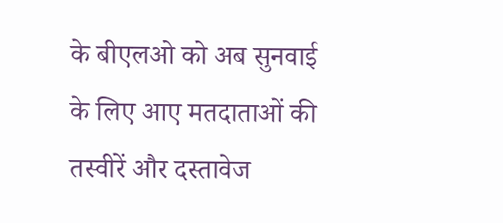के बीएलओ को अब सुनवाई के लिए आए मतदाताओं की तस्वीरें और दस्तावेज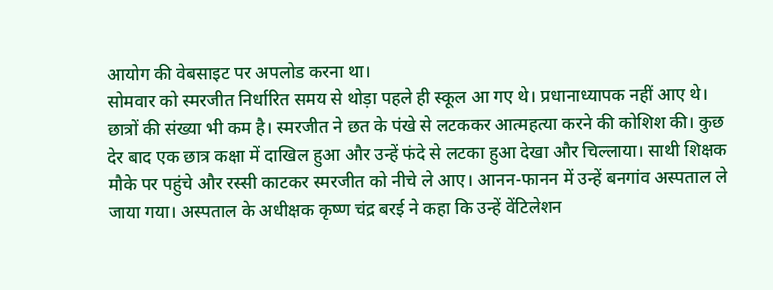आयोग की वेबसाइट पर अपलोड करना था।
सोमवार को स्मरजीत निर्धारित समय से थोड़ा पहले ही स्कूल आ गए थे। प्रधानाध्यापक नहीं आए थे। छात्रों की संख्या भी कम है। स्मरजीत ने छत के पंखे से लटककर आत्महत्या करने की कोशिश की। कुछ देर बाद एक छात्र कक्षा में दाखिल हुआ और उन्हें फंदे से लटका हुआ देखा और चिल्लाया। साथी शिक्षक मौके पर पहुंचे और रस्सी काटकर स्मरजीत को नीचे ले आए। आनन-फानन में उन्हें बनगांव अस्पताल ले जाया गया। अस्पताल के अधीक्षक कृष्ण चंद्र बरई ने कहा कि उन्हें वेंटिलेशन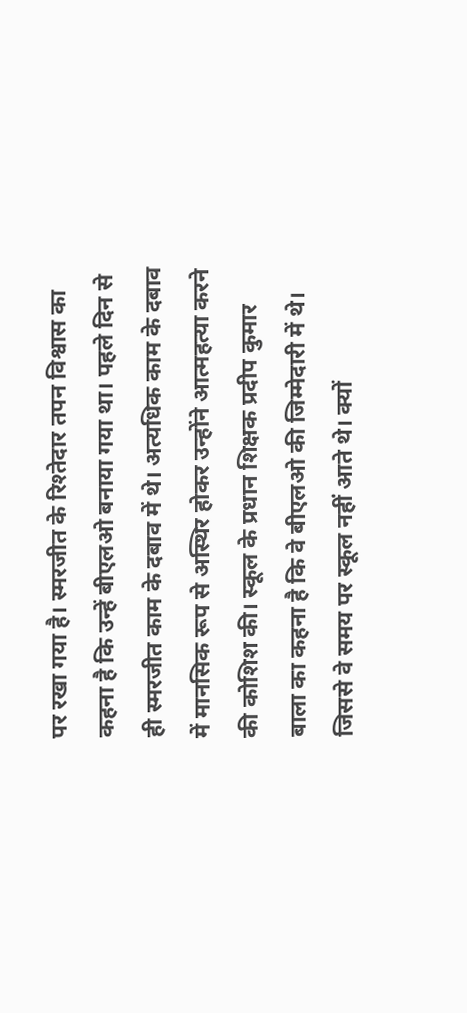पर रखा गया है। स्मरजीत के रिश्तेदार तपन विश्वास का कहना है कि उन्हें बीएलओ बनाया गया था। पहले दिन से ही स्मरजीत काम के दबाव में थे। अत्यधिक काम के दबाव में मानसिक रूप से अस्थिर होकर उन्होंने आत्महत्या करने की कोशिश की। स्कूल के प्रधान शिक्षक प्रदीप कुमार बाला का कहना है कि वे बीएलओ की जिम्मेदारी में थे। जिससे वे समय पर स्कूल नहीं आते थे। क्यों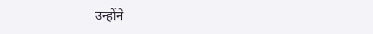उन्होंने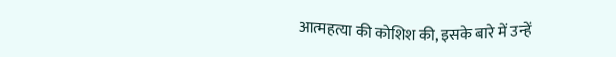आत्महत्या की कोशिश की, इसके बारे में उन्हें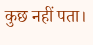कुछ नहीं पता।